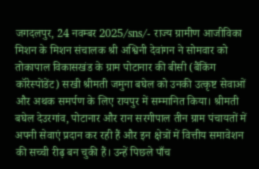जगदलपुर, 24 नवम्बर 2025/sns/- राज्य ग्रामीण आजीविका मिशन के मिशन संचालक श्री अश्विनी देवांगन ने सोमवार को तोकापाल विकासखंड के ग्राम पोटानार की बीसी (बैंकिंग कॉरेस्पोंडेंट) सखी श्रीमती जमुना बघेल को उनकी उत्कृष्ट सेवाओं और अथक समर्पण के लिए रायपुर में सम्मानित किया। श्रीमती बघेल देउरगांव, पोटानार और रान सरगीपाल तीन ग्राम पंचायतों में अपनी सेवाएं प्रदान कर रही हैं और इन क्षेत्रों में वित्तीय समावेशन की सच्ची रीढ़ बन चुकी हैं। उन्हें पिछले पाँच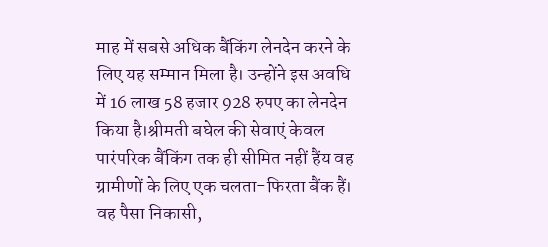माह में सबसे अधिक बैंकिंग लेनदेन करने के लिए यह सम्मान मिला है। उन्होंने इस अवधि में 16 लाख 58 हजार 928 रुपए का लेनदेन किया है।श्रीमती बघेल की सेवाएं केवल पारंपरिक बैंकिंग तक ही सीमित नहीं हैंय वह ग्रामीणों के लिए एक चलता-फिरता बैंक हैं। वह पैसा निकासी,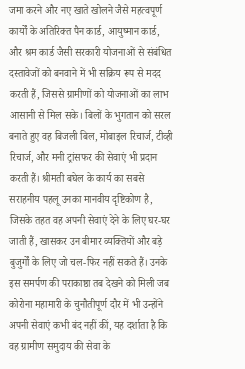जमा करने और नए खाते खोलने जैसे महत्वपूर्ण कार्यों के अतिरिक्त पैन कार्ड, आयुष्मान कार्ड, और श्रम कार्ड जैसी सरकारी योजनाओं से संबंधित दस्तावेजों को बनवाने में भी सक्रिय रूप से मदद करती हैं, जिससे ग्रामीणों को योजनाओं का लाभ आसानी से मिल सके। बिलों के भुगतान को सरल बनाते हुए वह बिजली बिल, मोबाइल रिचार्ज, टीव्ही रिचार्ज, और मनी ट्रांसफर की सेवाएं भी प्रदान करती हैं। श्रीमती बघेल के कार्य का सबसे सराहनीय पहलू उनका मानवीय दृष्टिकोण है, जिसके तहत वह अपनी सेवाएं देने के लिए घर-घर जाती हैं, खासकर उन बीमार व्यक्तियों और बड़े बुजुर्गों के लिए जो चल-फिर नहीं सकते हैं। उनके इस समर्पण की पराकाष्ठा तब देखने को मिली जब कोरोना महामारी के चुनौतीपूर्ण दौर में भी उन्होंने अपनी सेवाएं कभी बंद नहीं कीं, यह दर्शाता है कि वह ग्रामीण समुदाय की सेवा के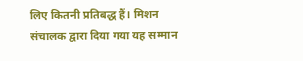लिए कितनी प्रतिबद्ध हैं। मिशन संचालक द्वारा दिया गया यह सम्मान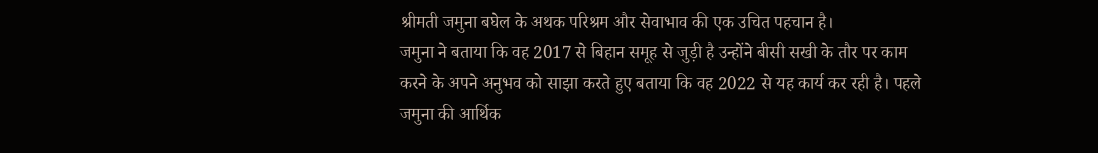श्रीमती जमुना बघेल के अथक परिश्रम और सेवाभाव की एक उचित पहचान है।
जमुना ने बताया कि वह 2017 से बिहान समूह से जुड़ी है उन्होंने बीसी सखी के तौर पर काम करने के अपने अनुभव को साझा करते हुए बताया कि वह 2022 से यह कार्य कर रही है। पहले जमुना की आर्थिक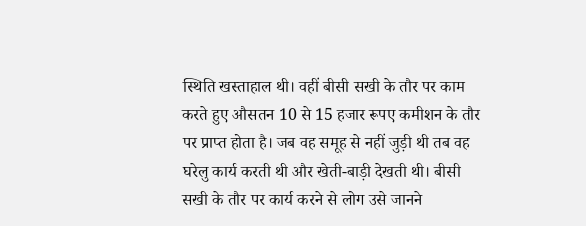स्थिति खस्ताहाल थी। वहीं बीसी सखी के तौर पर काम करते हुए औसतन 10 से 15 हजार रूपए कमीशन के तौर पर प्राप्त होता है। जब वह समूह से नहीं जुड़ी थी तब वह घरेलु कार्य करती थी और खेती-बाड़ी देखती थी। बीसी सखी के तौर पर कार्य करने से लोग उसे जानने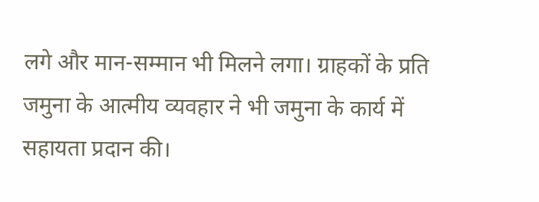लगे और मान-सम्मान भी मिलने लगा। ग्राहकों के प्रति जमुना के आत्मीय व्यवहार ने भी जमुना के कार्य में सहायता प्रदान की।